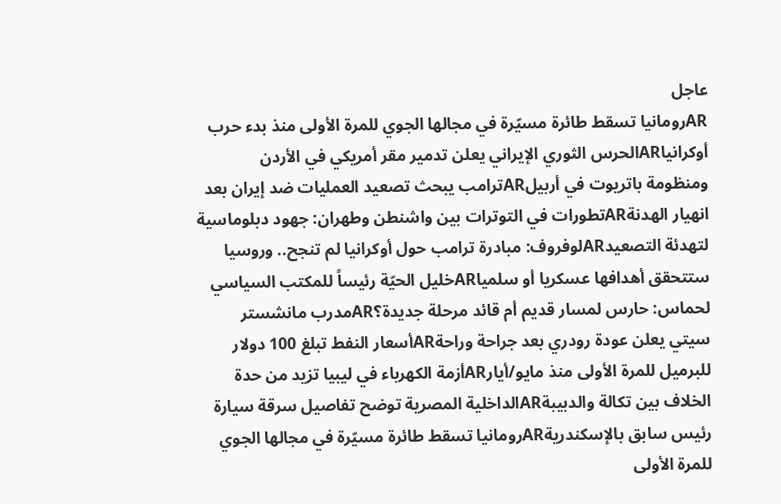عاجل
ARرومانيا تسقط طائرة مسيّرة في مجالها الجوي للمرة الأولى منذ بدء حرب أوكرانياARالحرس الثوري الإيراني يعلن تدمير مقر أمريكي في الأردن ومنظومة باتريوت في أربيلARترامب يبحث تصعيد العمليات ضد إيران بعد انهيار الهدنةARتطورات في التوترات بين واشنطن وطهران: جهود دبلوماسية لتهدئة التصعيدARلوفروف: مبادرة ترامب حول أوكرانيا لم تنجح.. وروسيا ستتحقق أهدافها عسكريا أو سلمياARخليل الحيّة رئيساً للمكتب السياسي لحماس: حارس لمسار قديم أم قائد مرحلة جديدة؟ARمدرب مانشستر سيتي يعلن عودة رودري بعد جراحة وراحةARأسعار النفط تبلغ 100 دولار للبرميل للمرة الأولى منذ مايو/أيارARأزمة الكهرباء في ليبيا تزيد من حدة الخلاف بين تكالة والدبيبةARالداخلية المصرية توضح تفاصيل سرقة سيارة رئيس سابق بالإسكندريةARرومانيا تسقط طائرة مسيّرة في مجالها الجوي للمرة الأولى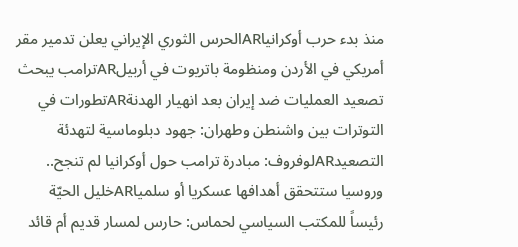منذ بدء حرب أوكرانياARالحرس الثوري الإيراني يعلن تدمير مقر أمريكي في الأردن ومنظومة باتريوت في أربيلARترامب يبحث تصعيد العمليات ضد إيران بعد انهيار الهدنةARتطورات في التوترات بين واشنطن وطهران: جهود دبلوماسية لتهدئة التصعيدARلوفروف: مبادرة ترامب حول أوكرانيا لم تنجح.. وروسيا ستتحقق أهدافها عسكريا أو سلمياARخليل الحيّة رئيساً للمكتب السياسي لحماس: حارس لمسار قديم أم قائد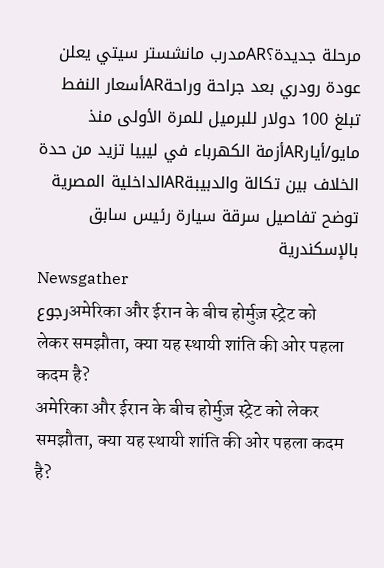مرحلة جديدة؟ARمدرب مانشستر سيتي يعلن عودة رودري بعد جراحة وراحةARأسعار النفط تبلغ 100 دولار للبرميل للمرة الأولى منذ مايو/أيارARأزمة الكهرباء في ليبيا تزيد من حدة الخلاف بين تكالة والدبيبةARالداخلية المصرية توضح تفاصيل سرقة سيارة رئيس سابق بالإسكندرية
Newsgather
رجوعअमेरिका और ईरान के बीच होर्मुज़ स्ट्रेट को लेकर समझौता, क्या यह स्थायी शांति की ओर पहला कदम है?
अमेरिका और ईरान के बीच होर्मुज़ स्ट्रेट को लेकर समझौता, क्या यह स्थायी शांति की ओर पहला कदम है?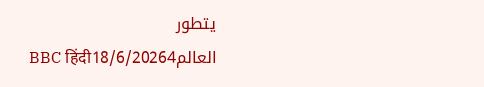يتطور
BBC हिंदी18/6/2026العالم4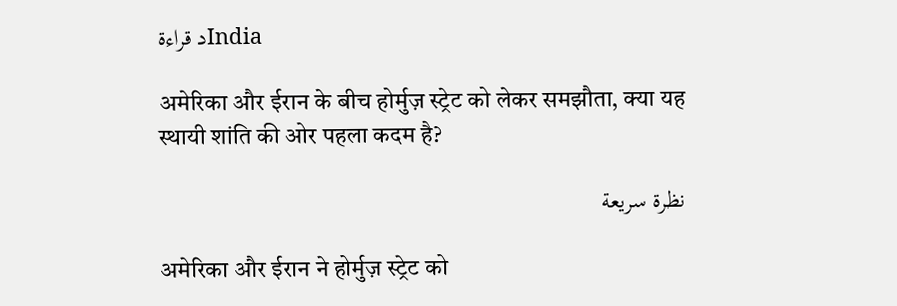د قراءةIndia

अमेरिका और ईरान के बीच होर्मुज़ स्ट्रेट को लेकर समझौता, क्या यह स्थायी शांति की ओर पहला कदम है?

نظرة سريعة

अमेरिका और ईरान ने होर्मुज़ स्ट्रेट को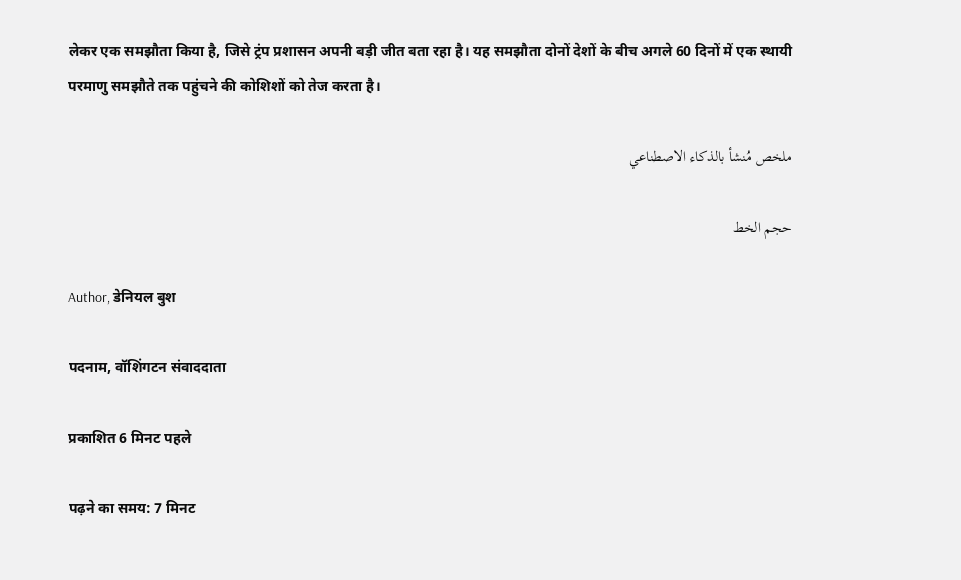लेकर एक समझौता किया है, जिसे ट्रंप प्रशासन अपनी बड़ी जीत बता रहा है। यह समझौता दोनों देशों के बीच अगले 60 दिनों में एक स्थायी परमाणु समझौते तक पहुंचने की कोशिशों को तेज करता है।

ملخص مُنشأ بالذكاء الاصطناعي

حجم الخط

Author, डेनियल बुश

पदनाम, वॉशिंगटन संवाददाता

प्रकाशित 6 मिनट पहले

पढ़ने का समय: 7 मिनट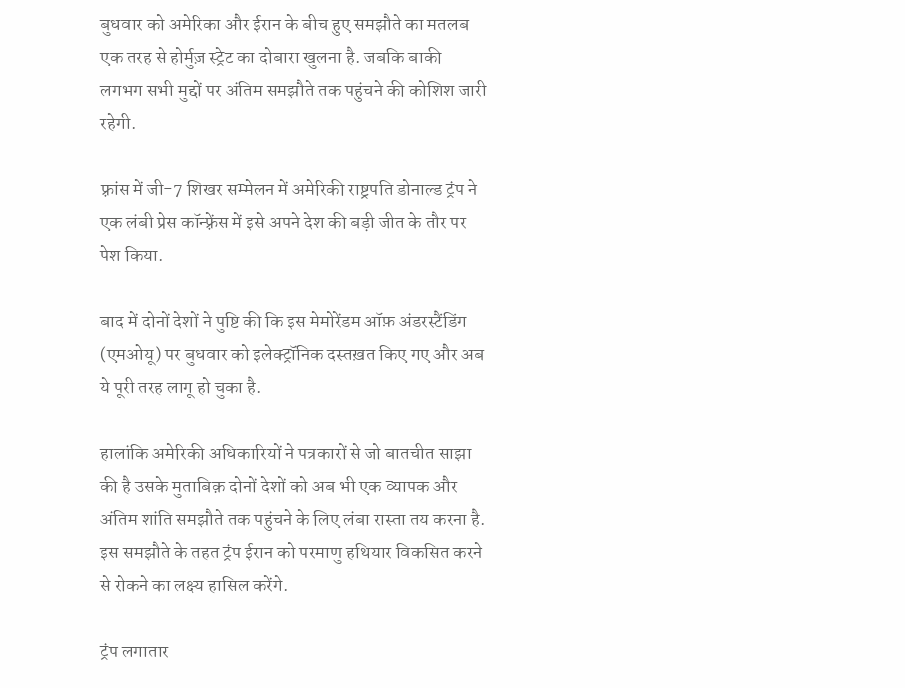बुधवार को अमेरिका और ईरान के बीच हुए समझौते का मतलब एक तरह से होर्मुज़ स्ट्रेट का दोबारा खुलना है. जबकि बाकी लगभग सभी मुद्दों पर अंतिम समझौते तक पहुंचने की कोशिश जारी रहेगी.

फ़्रांस में जी-7 शिखर सम्मेलन में अमेरिकी राष्ट्रपति डोनाल्ड ट्रंप ने एक लंबी प्रेस कॉन्फ़्रेंस में इसे अपने देश की बड़ी जीत के तौर पर पेश किया.

बाद में दोनों देशों ने पुष्टि की कि इस मेमोरेंडम ऑफ़ अंडरस्टैंडिंग (एमओयू) पर बुधवार को इलेक्ट्रॉनिक दस्तख़त किए गए और अब ये पूरी तरह लागू हो चुका है.

हालांकि अमेरिकी अधिकारियों ने पत्रकारों से जो बातचीत साझा की है उसके मुताबिक़ दोनों देशों को अब भी एक व्यापक और अंतिम शांति समझौते तक पहुंचने के लिए लंबा रास्ता तय करना है. इस समझौते के तहत ट्रंप ईरान को परमाणु हथियार विकसित करने से रोकने का लक्ष्य हासिल करेंगे.

ट्रंप लगातार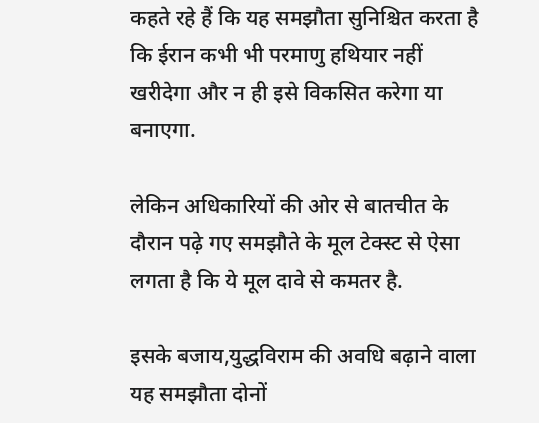कहते रहे हैं कि यह समझौता सुनिश्चित करता है कि ईरान कभी भी परमाणु हथियार नहीं खरीदेगा और न ही इसे विकसित करेगा या बनाएगा.

लेकिन अधिकारियों की ओर से बातचीत के दौरान पढ़े गए समझौते के मूल टेक्स्ट से ऐसा लगता है कि ये मूल दावे से कमतर है.

इसके बजाय,युद्धविराम की अवधि बढ़ाने वाला यह समझौता दोनों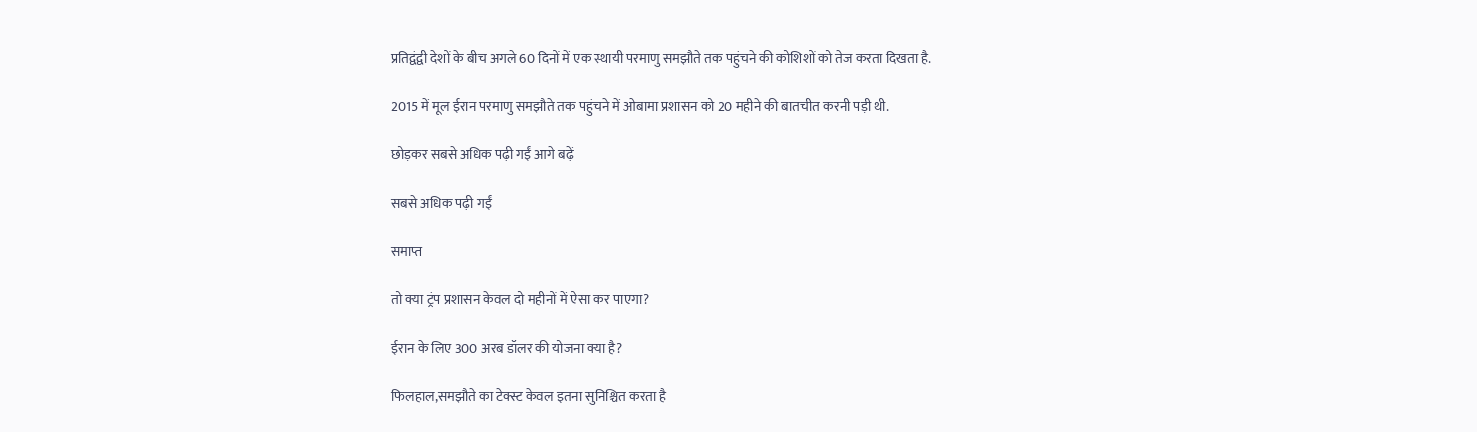प्रतिद्वंद्वी देशों के बीच अगले 60 दिनों में एक स्थायी परमाणु समझौते तक पहुंचने की कोशिशों को तेज करता दिखता है.

2015 में मूल ईरान परमाणु समझौते तक पहुंचने में ओबामा प्रशासन को 20 महीने की बातचीत करनी पड़ी थी.

छोड़कर सबसे अधिक पढ़ी गईं आगे बढ़ें

सबसे अधिक पढ़ी गईं

समाप्त

तो क्या ट्रंप प्रशासन केवल दो महीनों में ऐसा कर पाएगा?

ईरान के लिए 300 अरब डॉलर की योजना क्या है?

फिलहाल,समझौते का टेक्स्ट केवल इतना सुनिश्चित करता है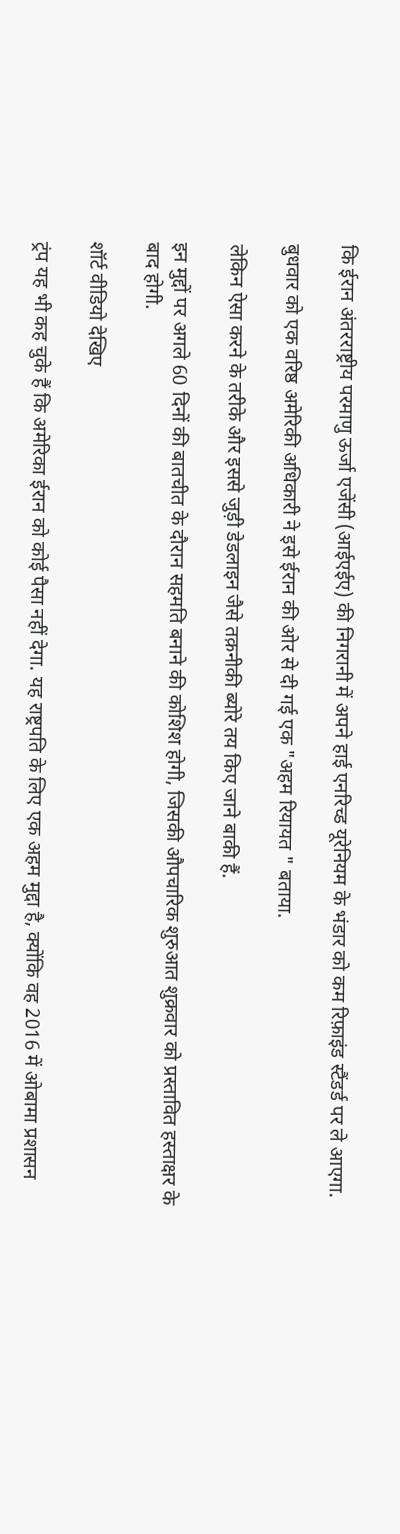कि ईरान अंतरराष्ट्रीय परमाणु ऊर्जा एजेंसी (आईएईए) की निगरानी में अपने हाई एनरिच्ड यूरेनियम के भंडार को कम रिफ़ाइंड स्टैंडर्ड पर ले आएगा.

बुधवार को एक वरिष्ठ अमेरिकी अधिकारी ने इसे ईरान की ओर से दी गई एक "अहम रियायत " बताया.

लेकिन ऐसा करने के तरीके और इससे जुड़ी डेडलाइन जैसे तक़नीकी ब्योरे तय किए जाने बाकी हैं.

इन मुद्दों पर अगले 60 दिनों की बातचीत के दौरान सहमति बनाने की कोशिश होगी, जिसकी औपचारिक शुरुआत शुक्रवार को प्रस्तावित हस्ताक्षर के बाद होगी.

शॉर्ट वीडियो देखिए

ट्रंप यह भी कह चुके हैं कि अमेरिका ईरान को कोई पैसा नहीं देगा. यह राष्ट्रपति के लिए एक अहम मुद्दा है, क्योंकि वह 2016 में ओबामा प्रशासन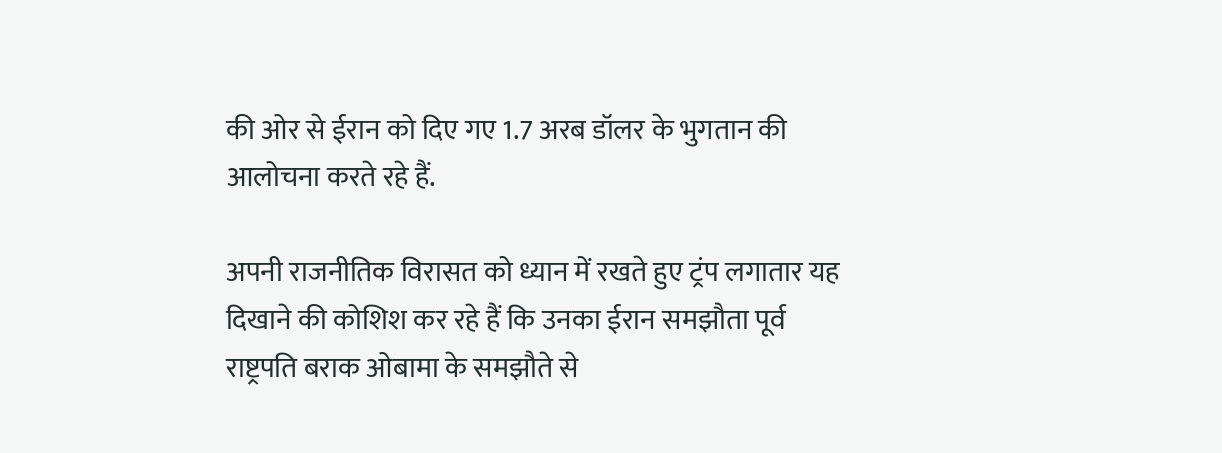की ओर से ईरान को दिए गए 1.7 अरब डॉलर के भुगतान की आलोचना करते रहे हैं.

अपनी राजनीतिक विरासत को ध्यान में रखते हुए ट्रंप लगातार यह दिखाने की कोशिश कर रहे हैं कि उनका ईरान समझौता पूर्व राष्ट्रपति बराक ओबामा के समझौते से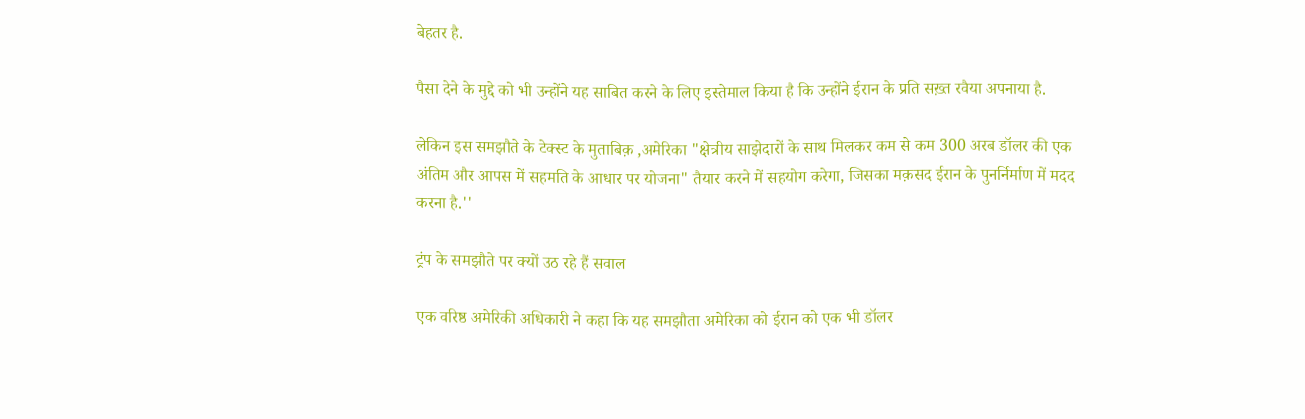बेहतर है.

पैसा देने के मुद्दे को भी उन्होंने यह साबित करने के लिए इस्तेमाल किया है कि उन्होंने ईरान के प्रति सख़्त रवैया अपनाया है.

लेकिन इस समझौते के टेक्स्ट के मुताबिक़ ,अमेरिका "क्षेत्रीय साझेदारों के साथ मिलकर कम से कम 300 अरब डॉलर की एक अंतिम और आपस में सहमति के आधार पर योजना" तैयार करने में सहयोग करेगा, जिसका मक़सद ईरान के पुनर्निर्माण में मदद करना है.''

ट्रंप के समझौते पर क्यों उठ रहे हैं सवाल

एक वरिष्ठ अमेरिकी अधिकारी ने कहा कि यह समझौता अमेरिका को ईरान को एक भी डॉलर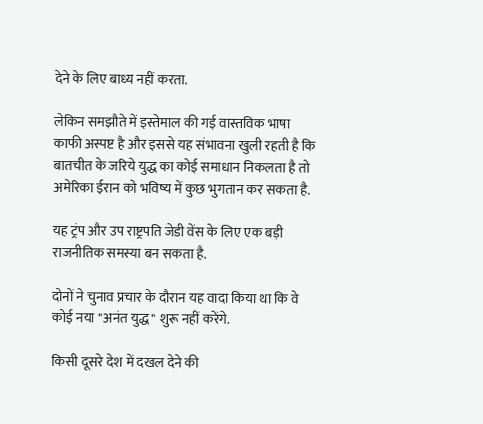देने के लिए बाध्य नहीं करता.

लेकिन समझौते में इस्तेमाल की गई वास्तविक भाषा काफी अस्पष्ट है और इससे यह संभावना खुली रहती है कि बातचीत के जरिये युद्ध का कोई समाधान निकलता है तो अमेरिका ईरान को भविष्य में कुछ भुगतान कर सकता है.

यह ट्रंप और उप राष्ट्रपति जेडी वेंस के लिए एक बड़ी राजनीतिक समस्या बन सकता है.

दोनों ने चुनाव प्रचार के दौरान यह वादा किया था कि वे कोई नया "अनंत युद्ध" शुरू नहीं करेंगे.

किसी दूसरे देश में दखल देने की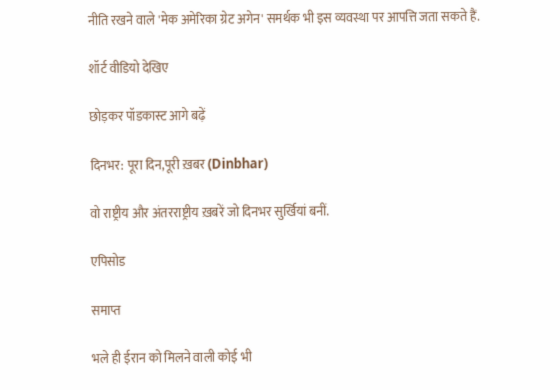नीति रखने वाले 'मेक अमेरिका ग्रेट अगेन' समर्थक भी इस व्यवस्था पर आपत्ति जता सकते हैं.

शॉर्ट वीडियो देखिए

छोड़कर पॉडकास्ट आगे बढ़ें

दिनभर: पूरा दिन,पूरी ख़बर (Dinbhar)

वो राष्ट्रीय और अंतरराष्ट्रीय ख़बरें जो दिनभर सुर्खियां बनीं.

एपिसोड

समाप्त

भले ही ईरान को मिलने वाली कोई भी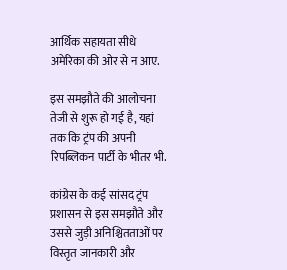आर्थिक सहायता सीधे अमेरिका की ओर से न आए.

इस समझौते की आलोचना तेजी से शुरू हो गई है, यहां तक कि ट्रंप की अपनी रिपब्लिकन पार्टी के भीतर भी.

कांग्रेस के कई सांसद ट्रंप प्रशासन से इस समझौते और उससे जुड़ी अनिश्चितताओं पर विस्तृत जानकारी और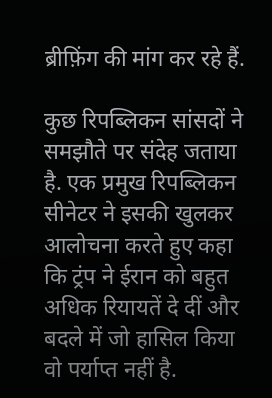ब्रीफ़िंग की मांग कर रहे हैं.

कुछ रिपब्लिकन सांसदों ने समझौते पर संदेह जताया है. एक प्रमुख रिपब्लिकन सीनेटर ने इसकी खुलकर आलोचना करते हुए कहा कि ट्रंप ने ईरान को बहुत अधिक रियायतें दे दीं और बदले में जो हासिल किया वो पर्याप्त नहीं है.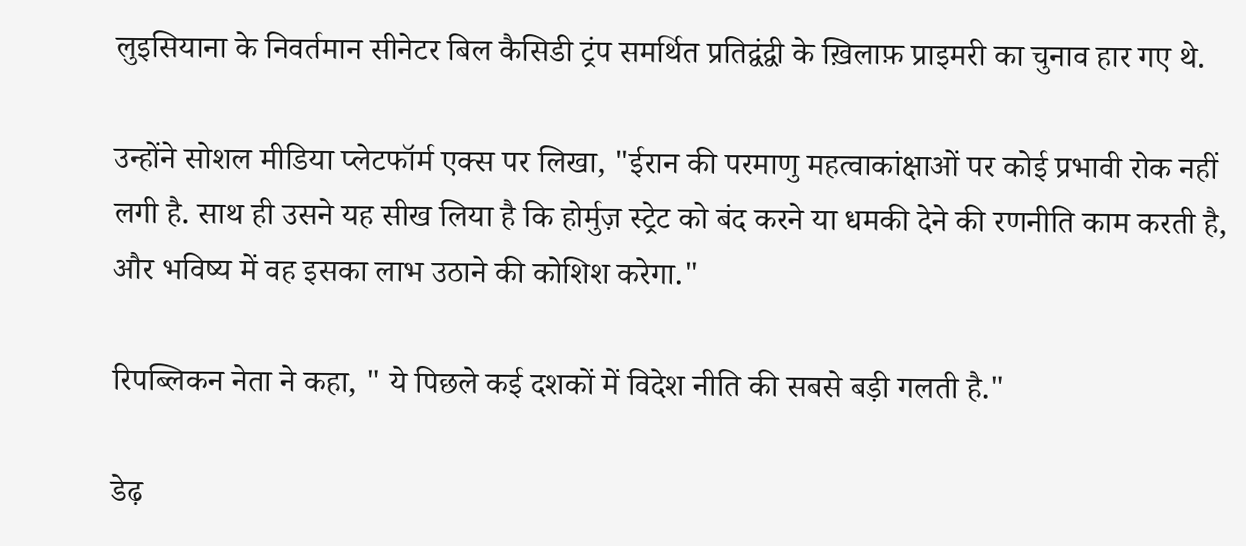लुइसियाना के निवर्तमान सीनेटर बिल कैसिडी ट्रंप समर्थित प्रतिद्वंद्वी के ख़िलाफ़ प्राइमरी का चुनाव हार गए थे.

उन्होंने सोशल मीडिया प्लेटफॉर्म एक्स पर लिखा, "ईरान की परमाणु महत्वाकांक्षाओं पर कोई प्रभावी रोक नहीं लगी है. साथ ही उसने यह सीख लिया है कि होर्मुज़ स्ट्रेट को बंद करने या धमकी देने की रणनीति काम करती है, और भविष्य में वह इसका लाभ उठाने की कोशिश करेगा."

रिपब्लिकन नेता ने कहा, " ये पिछले कई दशकों में विदेश नीति की सबसे बड़ी गलती है."

डेढ़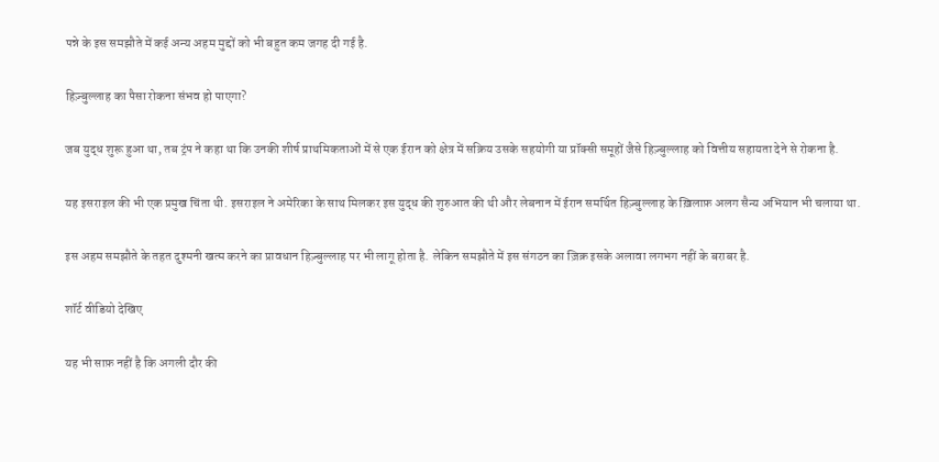पन्ने के इस समझौते में कई अन्य अहम मुद्दों को भी बहुत कम जगह दी गई है.

हिज़्बुल्लाह का पैसा रोकना संभव हो पाएगा?

जब युद्ध शुरू हुआ था, तब ट्रंप ने कहा था कि उनकी शीर्ष प्राथमिकताओं में से एक ईरान को क्षेत्र में सक्रिय उसके सहयोगी या प्रॉक्सी समूहों जैसे हिज़्बुल्लाह को वित्तीय सहायता देने से रोकना है.

यह इसराइल की भी एक प्रमुख चिंता थी. इसराइल ने अमेरिका के साथ मिलकर इस युद्ध की शुरुआत की थी और लेबनान में ईरान समर्थित हिज़्बुल्लाह के ख़िलाफ़ अलग सैन्य अभियान भी चलाया था.

इस अहम समझौते के तहत दुश्मनी खत्म करने का प्रावधान हिज़्बुल्लाह पर भी लागू होता है. लेकिन समझौते में इस संगठन का ज़िक्र इसके अलावा लगभग नहीं के बराबर है.

शॉर्ट वीडियो देखिए

यह भी साफ़ नहीं है कि अगली दौर की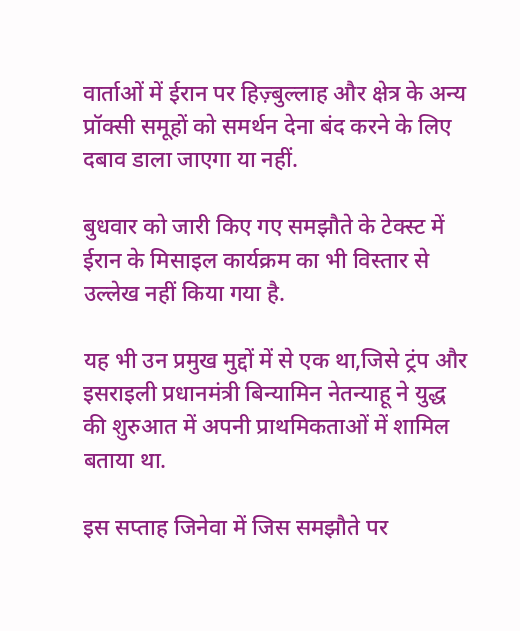वार्ताओं में ईरान पर हिज़्बुल्लाह और क्षेत्र के अन्य प्रॉक्सी समूहों को समर्थन देना बंद करने के लिए दबाव डाला जाएगा या नहीं.

बुधवार को जारी किए गए समझौते के टेक्स्ट में ईरान के मिसाइल कार्यक्रम का भी विस्तार से उल्लेख नहीं किया गया है.

यह भी उन प्रमुख मुद्दों में से एक था,जिसे ट्रंप और इसराइली प्रधानमंत्री बिन्यामिन नेतन्याहू ने युद्ध की शुरुआत में अपनी प्राथमिकताओं में शामिल बताया था.

इस सप्ताह जिनेवा में जिस समझौते पर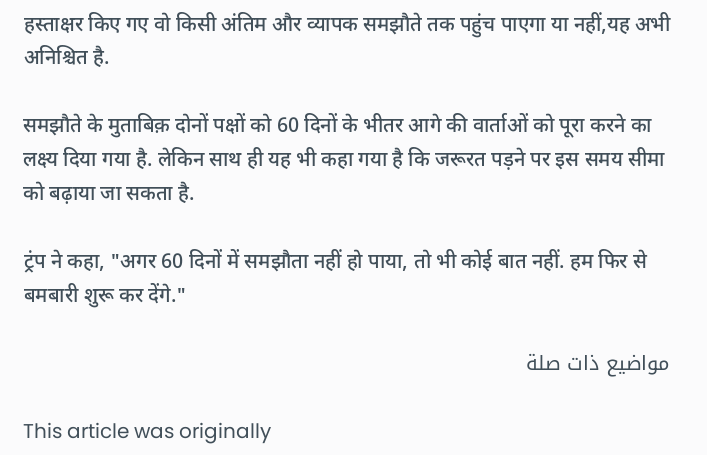हस्ताक्षर किए गए वो किसी अंतिम और व्यापक समझौते तक पहुंच पाएगा या नहीं,यह अभी अनिश्चित है.

समझौते के मुताबिक़ दोनों पक्षों को 60 दिनों के भीतर आगे की वार्ताओं को पूरा करने का लक्ष्य दिया गया है. लेकिन साथ ही यह भी कहा गया है कि जरूरत पड़ने पर इस समय सीमा को बढ़ाया जा सकता है.

ट्रंप ने कहा, "अगर 60 दिनों में समझौता नहीं हो पाया, तो भी कोई बात नहीं. हम फिर से बमबारी शुरू कर देंगे."

مواضيع ذات صلة

This article was originally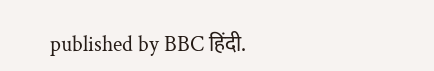published by BBC हिंदी.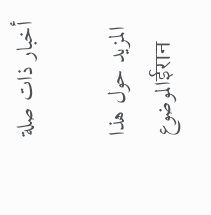أخبار ذات صلة

المزيد حول هذا الموضوعईरान